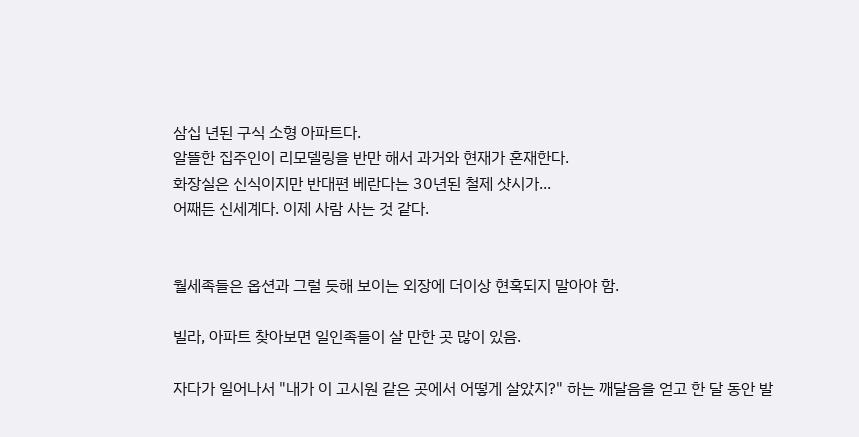삼십 년된 구식 소형 아파트다.
알뜰한 집주인이 리모델링을 반만 해서 과거와 현재가 혼재한다.
화장실은 신식이지만 반대편 베란다는 30년된 철제 샷시가...
어째든 신세계다. 이제 사람 사는 것 같다.


월세족들은 옵션과 그럴 듯해 보이는 외장에 더이상 현혹되지 말아야 함.

빌라, 아파트 찾아보면 일인족들이 살 만한 곳 많이 있음.

자다가 일어나서 "내가 이 고시원 같은 곳에서 어떻게 살았지?" 하는 깨달음을 얻고 한 달 동안 발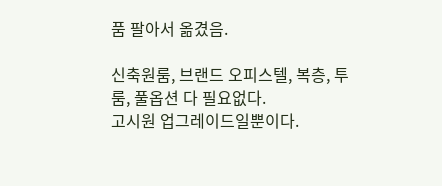품 팔아서 옮겼음.

신축원룸, 브랜드 오피스텔, 복층, 투룸, 풀옵션 다 필요없다.
고시원 업그레이드일뿐이다.